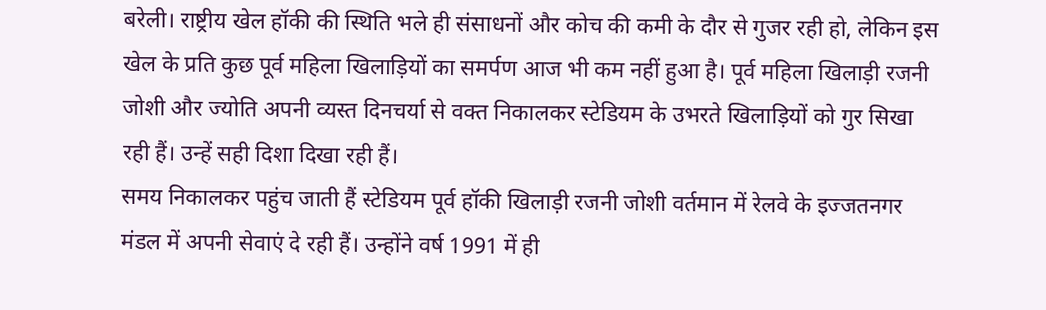बरेली। राष्ट्रीय खेल हॉकी की स्थिति भले ही संसाधनों और कोच की कमी के दौर से गुजर रही हो, लेकिन इस खेल के प्रति कुछ पूर्व महिला खिलाड़ियों का समर्पण आज भी कम नहीं हुआ है। पूर्व महिला खिलाड़ी रजनी जोशी और ज्योति अपनी व्यस्त दिनचर्या से वक्त निकालकर स्टेडियम के उभरते खिलाड़ियों को गुर सिखा रही हैं। उन्हें सही दिशा दिखा रही हैं।
समय निकालकर पहुंच जाती हैं स्टेडियम पूर्व हॉकी खिलाड़ी रजनी जोशी वर्तमान में रेलवे के इज्जतनगर मंडल में अपनी सेवाएं दे रही हैं। उन्होंने वर्ष 1991 में ही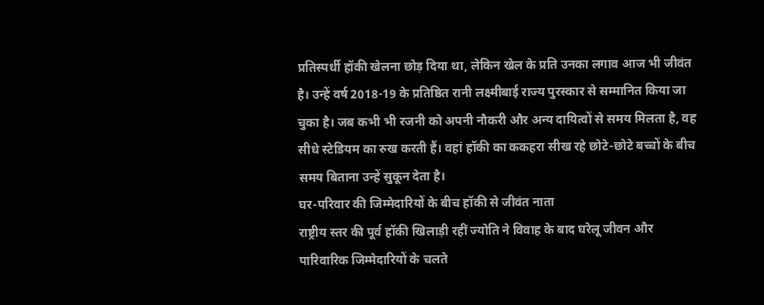प्रतिस्पर्धी हॉकी खेलना छोड़ दिया था, लेकिन खेल के प्रति उनका लगाव आज भी जीवंत है। उन्हें वर्ष 2018-19 के प्रतिष्ठित रानी लक्ष्मीबाई राज्य पुरस्कार से सम्मानित किया जा चुका है। जब कभी भी रजनी को अपनी नौकरी और अन्य दायित्वों से समय मिलता है, वह सीधे स्टेडियम का रुख करती हैं। वहां हॉकी का ककहरा सीख रहे छोटे-छोटे बच्चों के बीच समय बिताना उन्हें सुकून देता है।
घर-परिवार की जिम्मेदारियों के बीच हॉकी से जीवंत नाता
राष्ट्रीय स्तर की पूर्व हॉकी खिलाड़ी रहीं ज्योति ने विवाह के बाद घरेलू जीवन और पारिवारिक जिम्मेदारियों के चलते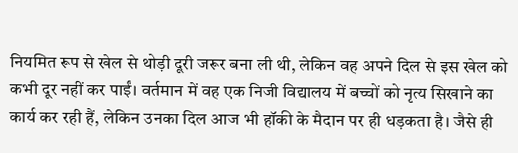नियमित रूप से खेल से थोड़ी दूरी जरूर बना ली थी, लेकिन वह अपने दिल से इस खेल को कभी दूर नहीं कर पाईं। वर्तमान में वह एक निजी विद्यालय में बच्चों को नृत्य सिखाने का कार्य कर रही हैं, लेकिन उनका दिल आज भी हॉकी के मैदान पर ही धड़कता है। जैसे ही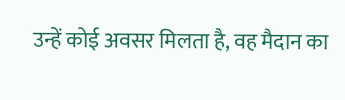उन्हें कोई अवसर मिलता है, वह मैदान का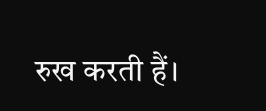रुख करती हैं।